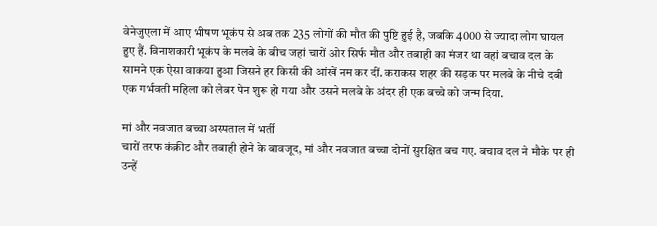वेनेजुएला में आए भीषण भूकंप से अब तक 235 लोगों की मौत की पुष्टि हुई है, जबकि 4000 से ज्यादा लोग घायल हुए हैं. विनाशकारी भूकंप के मलबे के बीच जहां चारों ओर सिर्फ मौत और तबाही का मंजर था वहां बचाव दल के सामने एक ऐसा वाकया हुआ जिसने हर किसी की आंखें नम कर दीं. कराकस शहर की सड़क पर मलबे के नीचे दबी एक गर्भवती महिला को लेबर पेन शुरू हो गया और उसने मलबे के अंदर ही एक बच्चे को जन्म दिया.

मां और नवजात बच्चा अस्पताल में भर्ती
चारों तरफ कंक्रीट और तबाही होने के बावजूद, मां और नवजात बच्चा दोनों सुरक्षित बच गए. बचाव दल ने मौके पर ही उन्हें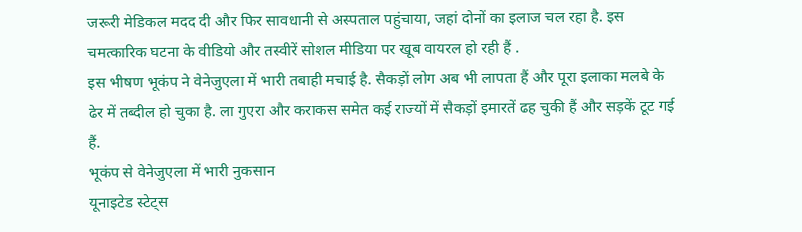जरूरी मेडिकल मदद दी और फिर सावधानी से अस्पताल पहुंचाया, जहां दोनों का इलाज चल रहा है. इस चमत्कारिक घटना के वीडियो और तस्वीरें सोशल मीडिया पर खूब वायरल हो रही हैं .
इस भीषण भूकंप ने वेनेजुएला में भारी तबाही मचाई है. सैकड़ों लोग अब भी लापता हैं और पूरा इलाका मलबे के ढेर में तब्दील हो चुका है. ला गुएरा और कराकस समेत कई राज्यों में सैकड़ों इमारतें ढह चुकी हैं और सड़कें टूट गई हैं.
भूकंप से वेनेजुएला में भारी नुकसान
यूनाइटेड स्टेट्स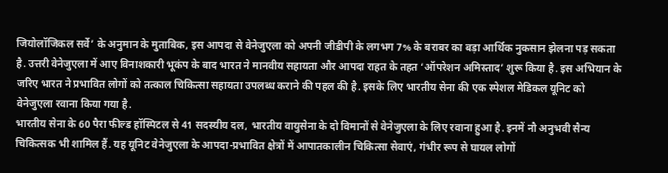जियोलॉजिकल सर्वे’ के अनुमान के मुताबिक, इस आपदा से वेनेजुएला को अपनी जीडीपी के लगभग 7% के बराबर का बड़ा आर्थिक नुकसान झेलना पड़ सकता है. उत्तरी वेनेजुएला में आए विनाशकारी भूकंप के बाद भारत ने मानवीय सहायता और आपदा राहत के तहत ‘ऑपरेशन अमिस्ताद’ शुरू किया है. इस अभियान के जरिए भारत ने प्रभावित लोगों को तत्काल चिकित्सा सहायता उपलब्ध कराने की पहल की है. इसके लिए भारतीय सेना की एक स्पेशल मेडिकल यूनिट को वेनेजुएला रवाना किया गया है.
भारतीय सेना के 60 पैरा फील्ड हॉस्पिटल से 41 सदस्यीय दल, भारतीय वायुसेना के दो विमानों से वेनेजुएला के लिए रवाना हुआ है. इनमें नौ अनुभवी सैन्य चिकित्सक भी शामिल हैं. यह यूनिट वेनेजुएला के आपदा-प्रभावित क्षेत्रों में आपातकालीन चिकित्सा सेवाएं, गंभीर रूप से घायल लोगों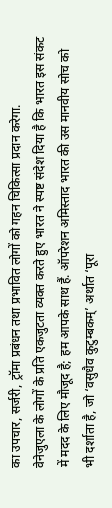का उपचार, सर्जरी, ट्रॉमा प्रबंधन तथा प्रभावित लोगों को गहन चिकित्सा प्रदान करेगा.
वेनेजुएला के लोगों के प्रति एकजुटता व्यक्त करते हुए भारत ने स्पष्ट संदेश दिया है कि भारत इस संकट में मदद के लिए मौजूद है; हम आपके साथ हैं. ऑपरेशन अमिस्ताद भारत की उस मानवीय सोच को भी दर्शाता है, जो ‘वसुधैव कुटुम्बकम्’ अर्थात ‘पूरा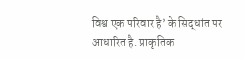विश्व एक परिवार है’ के सिद्धांत पर आधारित है. प्राकृतिक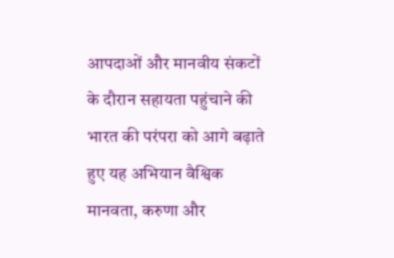आपदाओं और मानवीय संकटों के दौरान सहायता पहुंचाने की भारत की परंपरा को आगे बढ़ाते हुए यह अभियान वैश्विक मानवता, करुणा और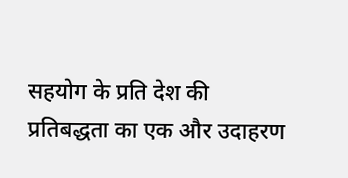सहयोग के प्रति देश की प्रतिबद्धता का एक और उदाहरण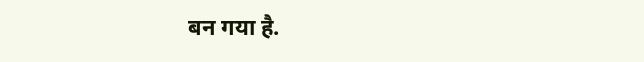बन गया है.